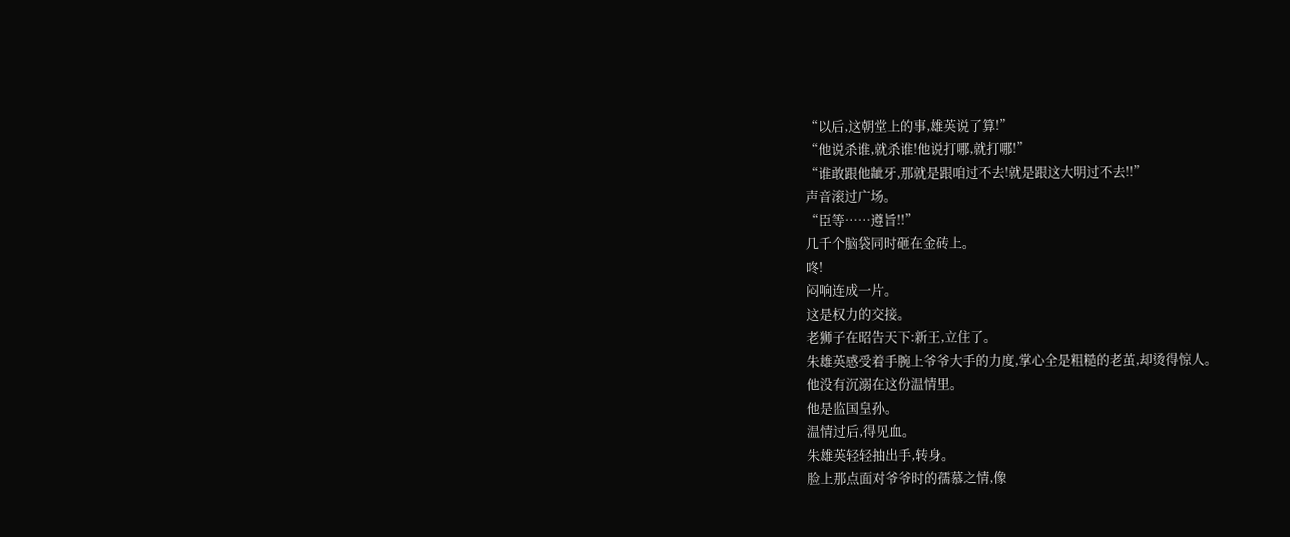“以后,这朝堂上的事,雄英说了算!”
“他说杀谁,就杀谁!他说打哪,就打哪!”
“谁敢跟他龇牙,那就是跟咱过不去!就是跟这大明过不去!!”
声音滚过广场。
“臣等……遵旨!!”
几千个脑袋同时砸在金砖上。
咚!
闷响连成一片。
这是权力的交接。
老狮子在昭告天下:新王,立住了。
朱雄英感受着手腕上爷爷大手的力度,掌心全是粗糙的老茧,却烫得惊人。
他没有沉溺在这份温情里。
他是监国皇孙。
温情过后,得见血。
朱雄英轻轻抽出手,转身。
脸上那点面对爷爷时的孺慕之情,像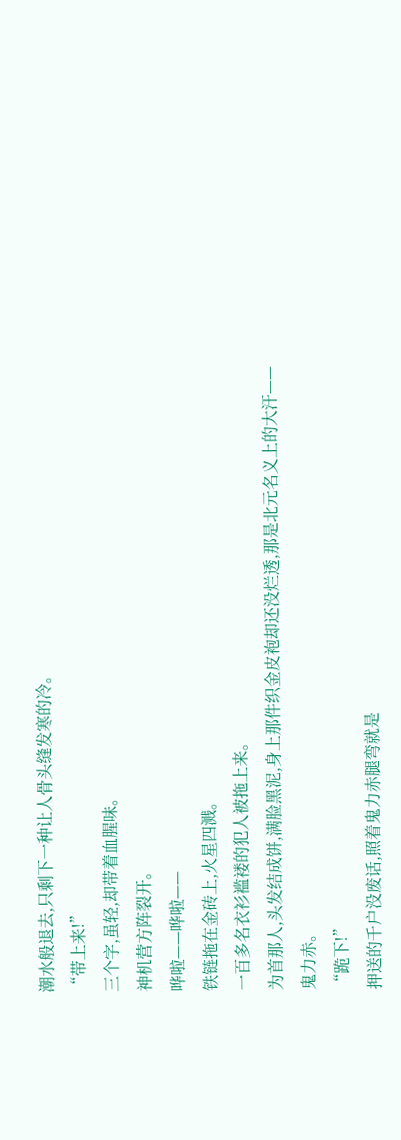潮水般退去,只剩下一种让人骨头缝发寒的冷。
“带上来!”
三个字,虽轻,却带着血腥味。
神机营方阵裂开。
哗啦——哗啦——
铁链拖在金砖上,火星四溅。
一百多名衣衫褴褛的犯人被拖上来。
为首那人,头发结成饼,满脸黑泥,身上那件织金皮袍却还没烂透,那是北元名义上的大汗——鬼力赤。
“跪下!”
押送的千户没废话,照着鬼力赤腿弯就是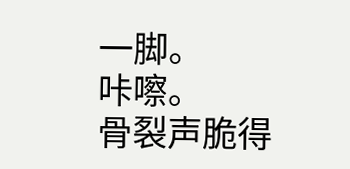一脚。
咔嚓。
骨裂声脆得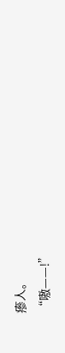瘆人。
“嗷——!”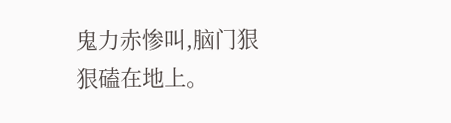鬼力赤惨叫,脑门狠狠磕在地上。